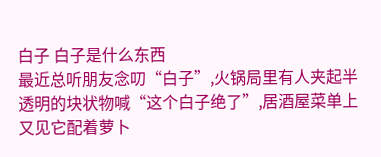白子 白子是什么东西
最近总听朋友念叨“白子”,火锅局里有人夹起半透明的块状物喊“这个白子绝了”,居酒屋菜单上又见它配着萝卜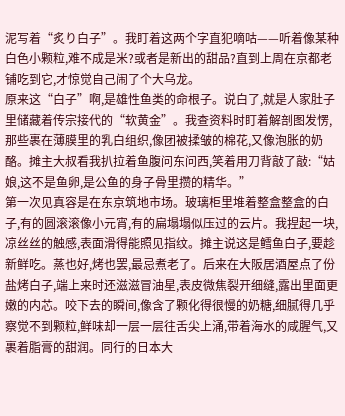泥写着“炙り白子”。我盯着这两个字直犯嘀咕——听着像某种白色小颗粒,难不成是米?或者是新出的甜品?直到上周在京都老铺吃到它,才惊觉自己闹了个大乌龙。
原来这“白子”啊,是雄性鱼类的命根子。说白了,就是人家肚子里储藏着传宗接代的“软黄金”。我查资料时盯着解剖图发愣,那些裹在薄膜里的乳白组织,像团被揉皱的棉花,又像泡胀的奶酪。摊主大叔看我扒拉着鱼腹问东问西,笑着用刀背敲了敲:“姑娘,这不是鱼卵,是公鱼的身子骨里攒的精华。”
第一次见真容是在东京筑地市场。玻璃柜里堆着整盒整盒的白子,有的圆滚滚像小元宵,有的扁塌塌似压过的云片。我捏起一块,凉丝丝的触感,表面滑得能照见指纹。摊主说这是鳕鱼白子,要趁新鲜吃。蒸也好,烤也罢,最忌煮老了。后来在大阪居酒屋点了份盐烤白子,端上来时还滋滋冒油星,表皮微焦裂开细缝,露出里面更嫩的内芯。咬下去的瞬间,像含了颗化得很慢的奶糖,细腻得几乎察觉不到颗粒,鲜味却一层一层往舌尖上涌,带着海水的咸腥气,又裹着脂膏的甜润。同行的日本大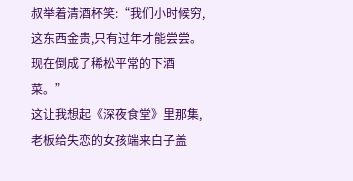叔举着清酒杯笑:“我们小时候穷,这东西金贵,只有过年才能尝尝。现在倒成了稀松平常的下酒菜。”
这让我想起《深夜食堂》里那集,老板给失恋的女孩端来白子盖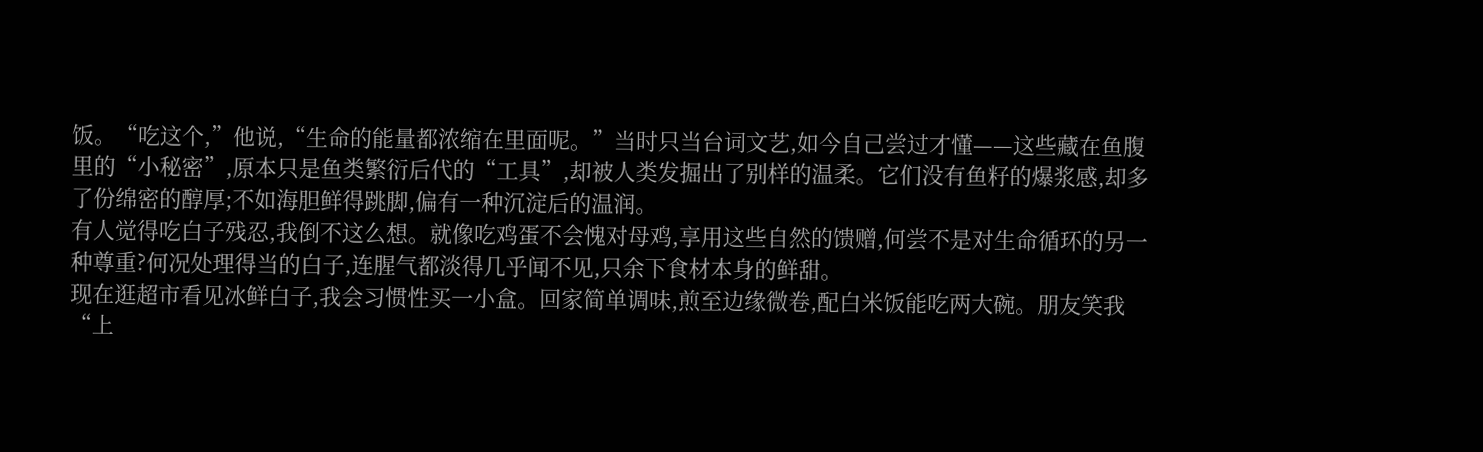饭。“吃这个,”他说,“生命的能量都浓缩在里面呢。”当时只当台词文艺,如今自己尝过才懂——这些藏在鱼腹里的“小秘密”,原本只是鱼类繁衍后代的“工具”,却被人类发掘出了别样的温柔。它们没有鱼籽的爆浆感,却多了份绵密的醇厚;不如海胆鲜得跳脚,偏有一种沉淀后的温润。
有人觉得吃白子残忍,我倒不这么想。就像吃鸡蛋不会愧对母鸡,享用这些自然的馈赠,何尝不是对生命循环的另一种尊重?何况处理得当的白子,连腥气都淡得几乎闻不见,只余下食材本身的鲜甜。
现在逛超市看见冰鲜白子,我会习惯性买一小盒。回家简单调味,煎至边缘微卷,配白米饭能吃两大碗。朋友笑我“上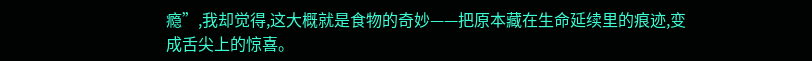瘾”,我却觉得,这大概就是食物的奇妙——把原本藏在生命延续里的痕迹,变成舌尖上的惊喜。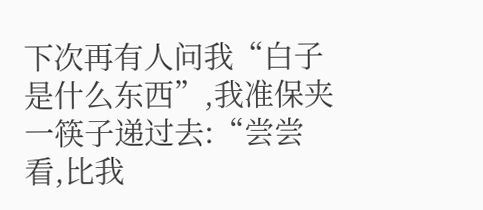下次再有人问我“白子是什么东西”,我准保夹一筷子递过去:“尝尝看,比我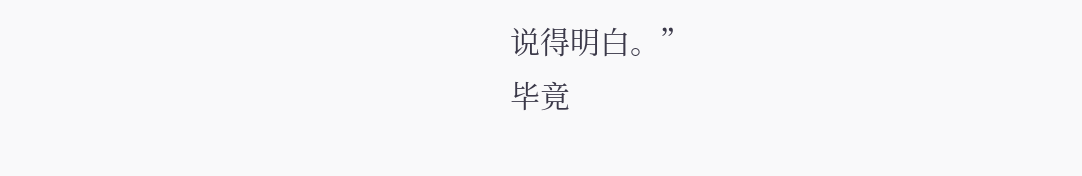说得明白。”
毕竟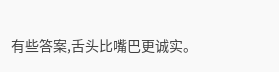有些答案,舌头比嘴巴更诚实。